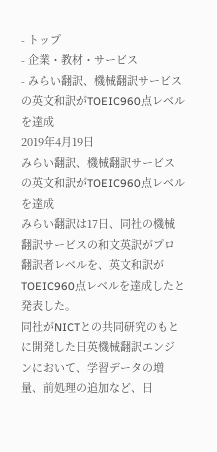- トップ
- 企業・教材・サービス
- みらい翻訳、機械翻訳サービスの英文和訳がTOEIC960点レベルを達成
2019年4月19日
みらい翻訳、機械翻訳サービスの英文和訳がTOEIC960点レベルを達成
みらい翻訳は17日、同社の機械翻訳サービスの和文英訳がプロ翻訳者レベルを、英文和訳がTOEIC960点レベルを達成したと発表した。
同社がNICTとの共同研究のもとに開発した日英機械翻訳エンジンにおいて、学習データの増量、前処理の追加など、日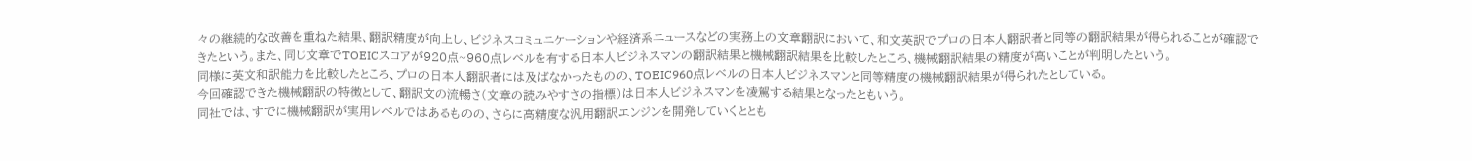々の継続的な改善を重ねた結果、翻訳精度が向上し、ビジネスコミュニケーションや経済系ニュースなどの実務上の文章翻訳において、和文英訳でプロの日本人翻訳者と同等の翻訳結果が得られることが確認できたという。また、同じ文章でTOEICスコアが920点~960点レベルを有する日本人ビジネスマンの翻訳結果と機械翻訳結果を比較したところ、機械翻訳結果の精度が高いことが判明したという。
同様に英文和訳能力を比較したところ、プロの日本人翻訳者には及ばなかったものの、TOEIC960点レベルの日本人ビジネスマンと同等精度の機械翻訳結果が得られたとしている。
今回確認できた機械翻訳の特徴として、翻訳文の流暢さ(文章の読みやすさの指標)は日本人ビジネスマンを凌駕する結果となったともいう。
同社では、すでに機械翻訳が実用レベルではあるものの、さらに高精度な汎用翻訳エンジンを開発していくととも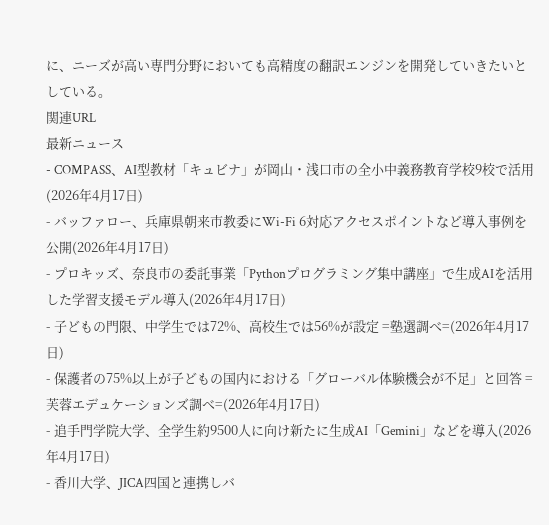に、ニーズが高い専門分野においても高精度の翻訳エンジンを開発していきたいとしている。
関連URL
最新ニュース
- COMPASS、AI型教材「キュビナ」が岡山・浅口市の全小中義務教育学校9校で活用(2026年4月17日)
- バッファロー、兵庫県朝来市教委にWi-Fi 6対応アクセスポイントなど導入事例を公開(2026年4月17日)
- プロキッズ、奈良市の委託事業「Pythonプログラミング集中講座」で生成AIを活用した学習支援モデル導入(2026年4月17日)
- 子どもの門限、中学生では72%、高校生では56%が設定 =塾選調べ=(2026年4月17日)
- 保護者の75%以上が子どもの国内における「グローバル体験機会が不足」と回答 =芙蓉エデュケーションズ調べ=(2026年4月17日)
- 追手門学院大学、全学生約9500人に向け新たに生成AI「Gemini」などを導入(2026年4月17日)
- 香川大学、JICA四国と連携しバ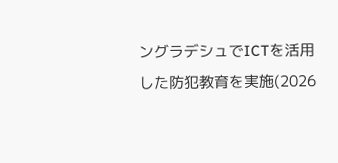ングラデシュでICTを活用した防犯教育を実施(2026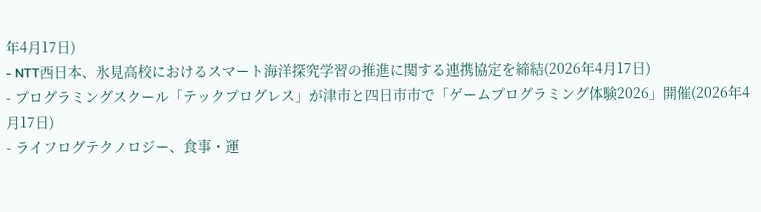年4月17日)
- NTT西日本、氷見高校におけるスマート海洋探究学習の推進に関する連携協定を締結(2026年4月17日)
- プログラミングスクール「テックプログレス」が津市と四日市市で「ゲームプログラミング体験2026」開催(2026年4月17日)
- ライフログテクノロジー、食事・運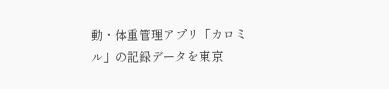動・体重管理アプリ「カロミル」の記録データを東京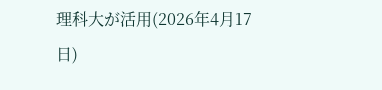理科大が活用(2026年4月17日)